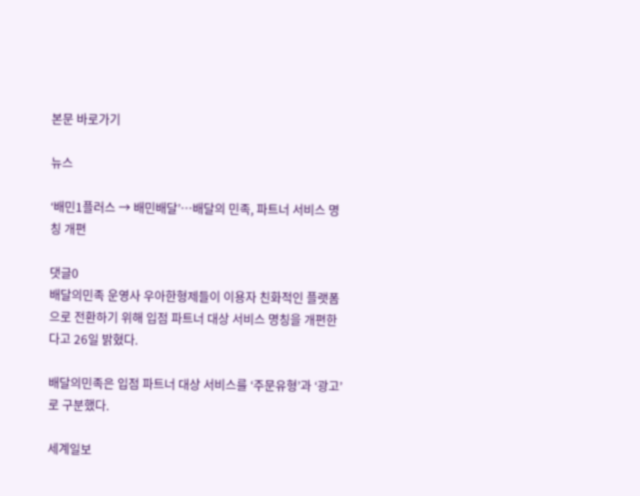본문 바로가기

뉴스

‘배민1플러스 → 배민배달’…배달의 민족, 파트너 서비스 명칭 개편

댓글0
배달의민족 운영사 우아한형제들이 이용자 친화적인 플랫폼으로 전환하기 위해 입점 파트너 대상 서비스 명칭을 개편한다고 26일 밝혔다.

배달의민족은 입점 파트너 대상 서비스를 ‘주문유형’과 ‘광고’로 구분했다.

세계일보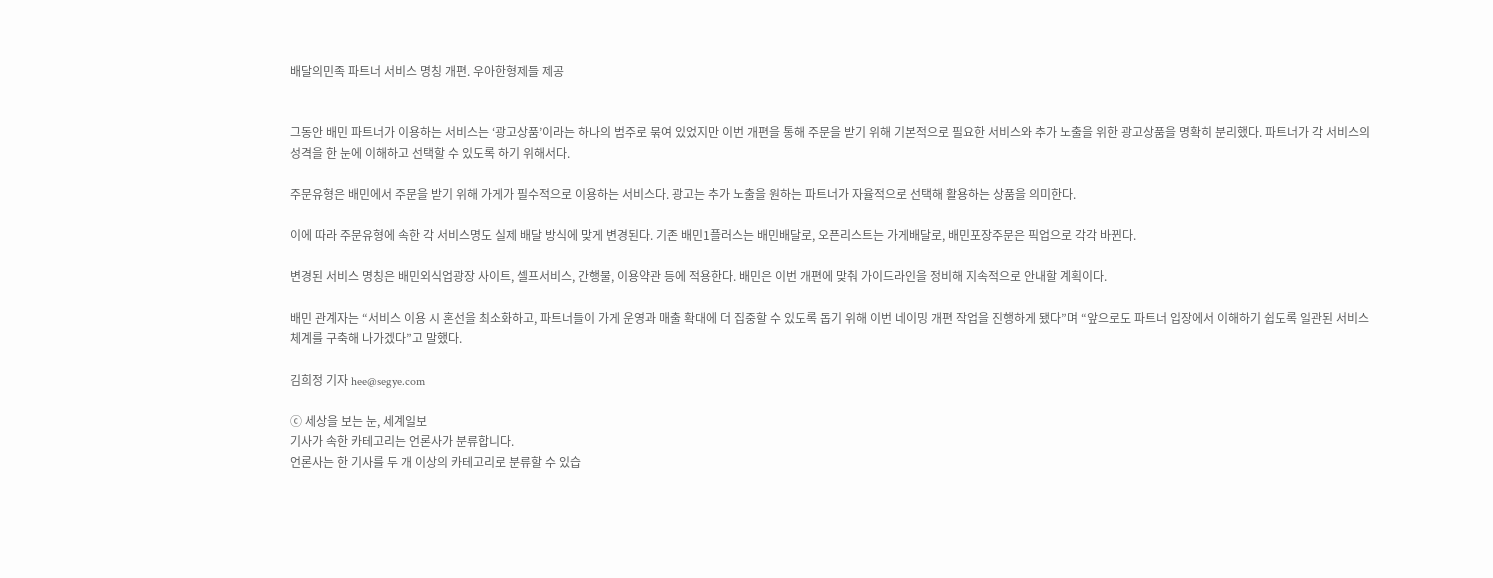배달의민족 파트너 서비스 명칭 개편. 우아한형제들 제공


그동안 배민 파트너가 이용하는 서비스는 ‘광고상품’이라는 하나의 범주로 묶여 있었지만 이번 개편을 통해 주문을 받기 위해 기본적으로 필요한 서비스와 추가 노출을 위한 광고상품을 명확히 분리했다. 파트너가 각 서비스의 성격을 한 눈에 이해하고 선택할 수 있도록 하기 위해서다.

주문유형은 배민에서 주문을 받기 위해 가게가 필수적으로 이용하는 서비스다. 광고는 추가 노출을 원하는 파트너가 자율적으로 선택해 활용하는 상품을 의미한다.

이에 따라 주문유형에 속한 각 서비스명도 실제 배달 방식에 맞게 변경된다. 기존 배민1플러스는 배민배달로, 오픈리스트는 가게배달로, 배민포장주문은 픽업으로 각각 바뀐다.

변경된 서비스 명칭은 배민외식업광장 사이트, 셀프서비스, 간행물, 이용약관 등에 적용한다. 배민은 이번 개편에 맞춰 가이드라인을 정비해 지속적으로 안내할 계획이다.

배민 관계자는 “서비스 이용 시 혼선을 최소화하고, 파트너들이 가게 운영과 매출 확대에 더 집중할 수 있도록 돕기 위해 이번 네이밍 개편 작업을 진행하게 됐다”며 “앞으로도 파트너 입장에서 이해하기 쉽도록 일관된 서비스 체계를 구축해 나가겠다”고 말했다.

김희정 기자 hee@segye.com

ⓒ 세상을 보는 눈, 세계일보
기사가 속한 카테고리는 언론사가 분류합니다.
언론사는 한 기사를 두 개 이상의 카테고리로 분류할 수 있습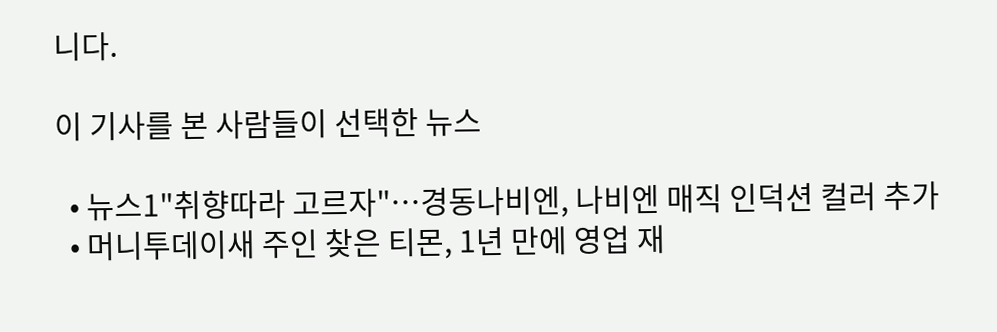니다.

이 기사를 본 사람들이 선택한 뉴스

  • 뉴스1"취향따라 고르자"…경동나비엔, 나비엔 매직 인덕션 컬러 추가
  • 머니투데이새 주인 찾은 티몬, 1년 만에 영업 재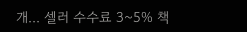개... 셀러 수수료 3~5% 책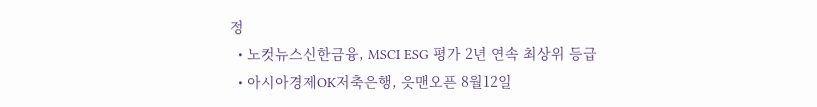정
  • 노컷뉴스신한금융, MSCI ESG 평가 2년 연속 최상위 등급
  • 아시아경제OK저축은행, 읏맨오픈 8월12일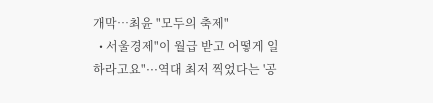개막…최윤 "모두의 축제"
  • 서울경제"이 월급 받고 어떻게 일하라고요"···역대 최저 찍었다는 '공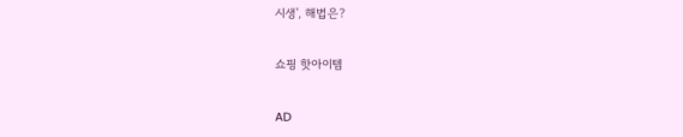시생', 해법은?

쇼핑 핫아이템

AD